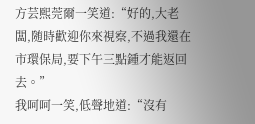方芸熙莞爾一笑道:“好的,大老闆,随時歡迎你來視察,不過我還在市環保局,要下午三點鍾才能返回去。”
我呵呵一笑,低聲地道:“沒有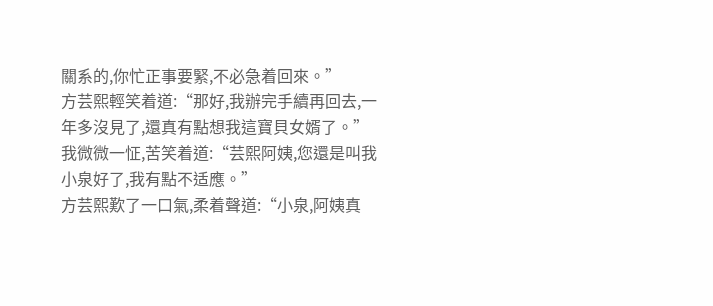關系的,你忙正事要緊,不必急着回來。”
方芸熙輕笑着道:“那好,我辦完手續再回去,一年多沒見了,還真有點想我這寶貝女婿了。”
我微微一怔,苦笑着道:“芸熙阿姨,您還是叫我小泉好了,我有點不适應。”
方芸熙歎了一口氣,柔着聲道:“小泉,阿姨真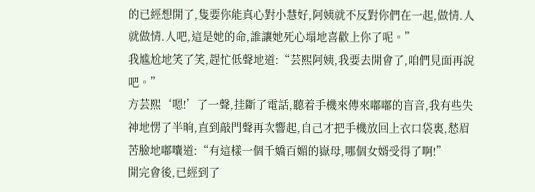的已經想開了,隻要你能真心對小慧好,阿姨就不反對你們在一起,做情.人就做情.人吧,這是她的命,誰讓她死心塌地喜歡上你了呢。”
我尴尬地笑了笑,趕忙低聲地道:“芸熙阿姨,我要去開會了,咱們見面再說吧。”
方芸熙‘嗯!’了一聲,挂斷了電話,聽着手機來傳來嘟嘟的盲音,我有些失神地愣了半晌,直到敲門聲再次響起,自己才把手機放回上衣口袋裏,愁眉苦臉地嘟囔道:“有這樣一個千嬌百媚的嶽母,哪個女婿受得了啊!”
開完會後,已經到了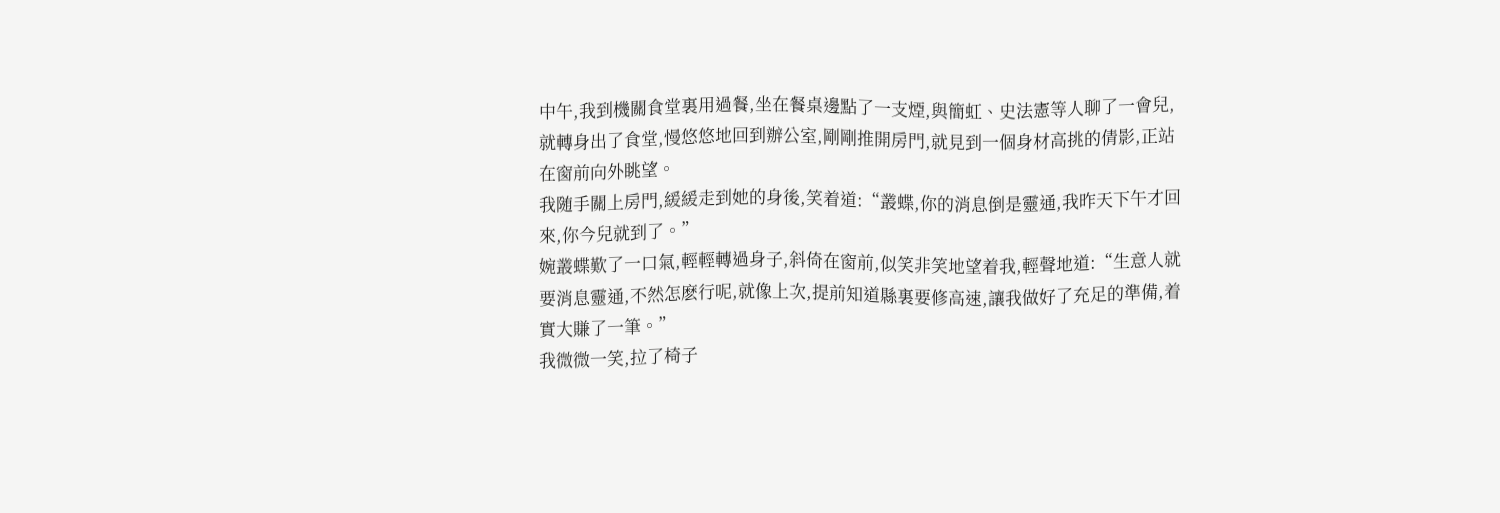中午,我到機關食堂裏用過餐,坐在餐桌邊點了一支煙,與簡虹、史法憲等人聊了一會兒,就轉身出了食堂,慢悠悠地回到辦公室,剛剛推開房門,就見到一個身材高挑的倩影,正站在窗前向外眺望。
我随手關上房門,緩緩走到她的身後,笑着道:“叢蝶,你的消息倒是靈通,我昨天下午才回來,你今兒就到了。”
婉叢蝶歎了一口氣,輕輕轉過身子,斜倚在窗前,似笑非笑地望着我,輕聲地道:“生意人就要消息靈通,不然怎麽行呢,就像上次,提前知道縣裏要修高速,讓我做好了充足的準備,着實大賺了一筆。”
我微微一笑,拉了椅子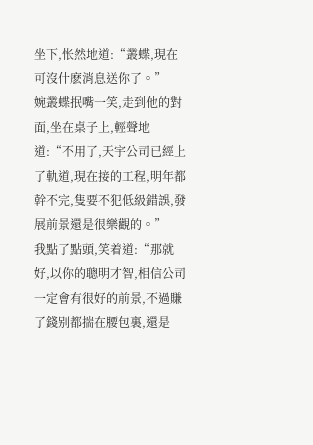坐下,怅然地道:“叢蝶,現在可沒什麽消息送你了。”
婉叢蝶抿嘴一笑,走到他的對面,坐在桌子上,輕聲地道:“不用了,天宇公司已經上了軌道,現在接的工程,明年都幹不完,隻要不犯低級錯誤,發展前景還是很樂觀的。”
我點了點頭,笑着道:“那就好,以你的聰明才智,相信公司一定會有很好的前景,不過賺了錢别都揣在腰包裏,還是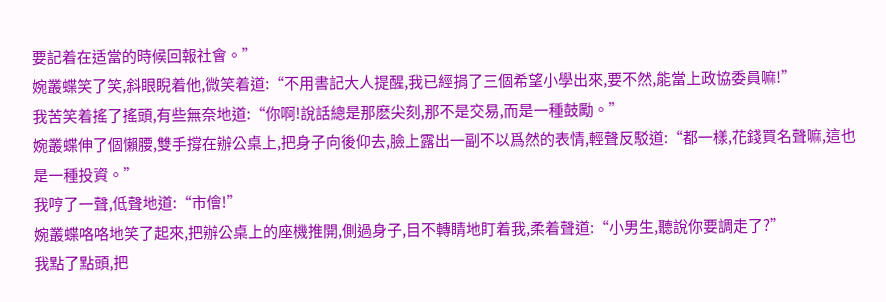要記着在适當的時候回報社會。”
婉叢蝶笑了笑,斜眼睨着他,微笑着道:“不用書記大人提醒,我已經捐了三個希望小學出來,要不然,能當上政協委員嘛!”
我苦笑着搖了搖頭,有些無奈地道:“你啊!說話總是那麽尖刻,那不是交易,而是一種鼓勵。”
婉叢蝶伸了個懶腰,雙手撐在辦公桌上,把身子向後仰去,臉上露出一副不以爲然的表情,輕聲反駁道:“都一樣,花錢買名聲嘛,這也是一種投資。”
我哼了一聲,低聲地道:“市儈!”
婉叢蝶咯咯地笑了起來,把辦公桌上的座機推開,側過身子,目不轉睛地盯着我,柔着聲道:“小男生,聽說你要調走了?”
我點了點頭,把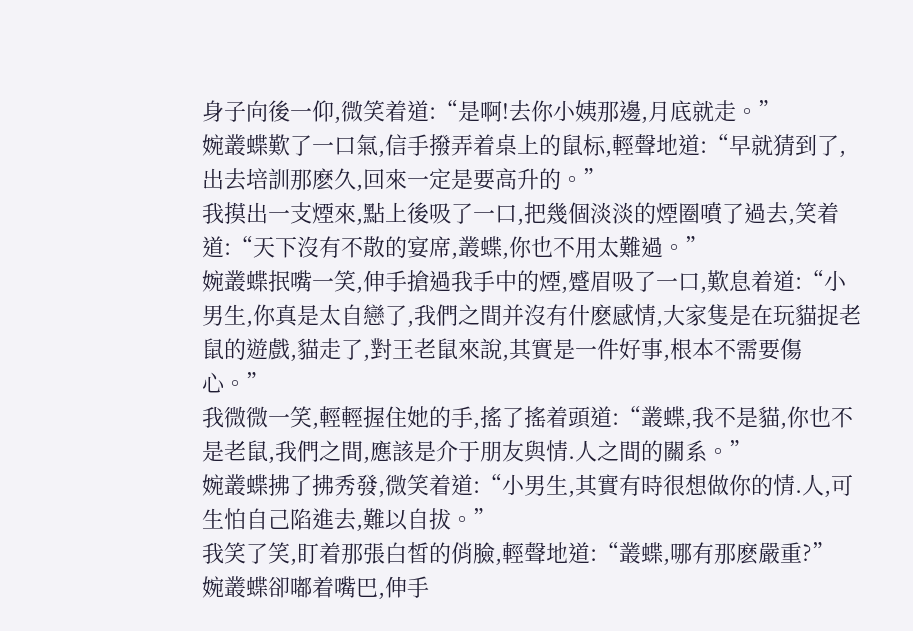身子向後一仰,微笑着道:“是啊!去你小姨那邊,月底就走。”
婉叢蝶歎了一口氣,信手撥弄着桌上的鼠标,輕聲地道:“早就猜到了,出去培訓那麽久,回來一定是要高升的。”
我摸出一支煙來,點上後吸了一口,把幾個淡淡的煙圈噴了過去,笑着道:“天下沒有不散的宴席,叢蝶,你也不用太難過。”
婉叢蝶抿嘴一笑,伸手搶過我手中的煙,蹙眉吸了一口,歎息着道:“小男生,你真是太自戀了,我們之間并沒有什麽感情,大家隻是在玩貓捉老鼠的遊戲,貓走了,對王老鼠來說,其實是一件好事,根本不需要傷心。”
我微微一笑,輕輕握住她的手,搖了搖着頭道:“叢蝶,我不是貓,你也不是老鼠,我們之間,應該是介于朋友與情.人之間的關系。”
婉叢蝶拂了拂秀發,微笑着道:“小男生,其實有時很想做你的情.人,可生怕自己陷進去,難以自拔。”
我笑了笑,盯着那張白皙的俏臉,輕聲地道:“叢蝶,哪有那麽嚴重?”
婉叢蝶卻嘟着嘴巴,伸手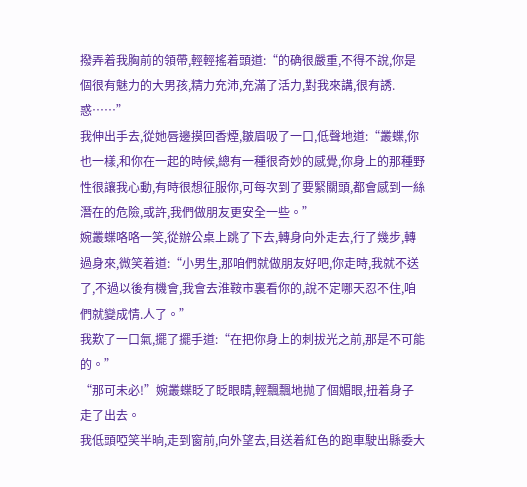撥弄着我胸前的領帶,輕輕搖着頭道:“的确很嚴重,不得不說,你是個很有魅力的大男孩,精力充沛,充滿了活力,對我來講,很有誘.惑……”
我伸出手去,從她唇邊摸回香煙,皺眉吸了一口,低聲地道:“叢蝶,你也一樣,和你在一起的時候,總有一種很奇妙的感覺,你身上的那種野性很讓我心動,有時很想征服你,可每次到了要緊關頭,都會感到一絲潛在的危險,或許,我們做朋友更安全一些。”
婉叢蝶咯咯一笑,從辦公桌上跳了下去,轉身向外走去,行了幾步,轉過身來,微笑着道:“小男生,那咱們就做朋友好吧,你走時,我就不送了,不過以後有機會,我會去淮鞍市裏看你的,說不定哪天忍不住,咱們就變成情.人了。”
我歎了一口氣,擺了擺手道:“在把你身上的刺拔光之前,那是不可能的。”
“那可未必!”婉叢蝶眨了眨眼睛,輕飄飄地抛了個媚眼,扭着身子走了出去。
我低頭啞笑半晌,走到窗前,向外望去,目送着紅色的跑車駛出縣委大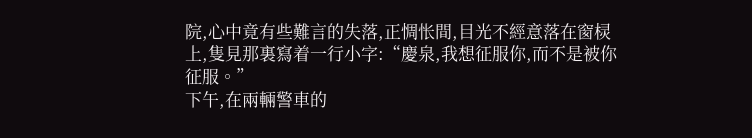院,心中竟有些難言的失落,正惆怅間,目光不經意落在窗棂上,隻見那裏寫着一行小字:“慶泉,我想征服你,而不是被你征服。”
下午,在兩輛警車的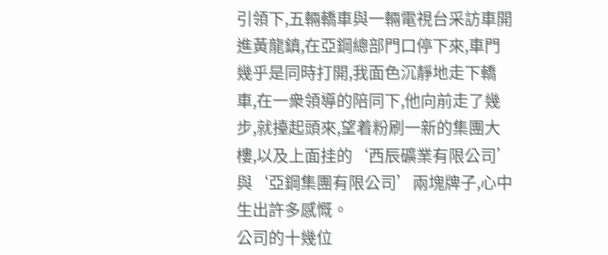引領下,五輛轎車與一輛電視台采訪車開進黃龍鎮,在亞鋼總部門口停下來,車門幾乎是同時打開,我面色沉靜地走下轎車,在一衆領導的陪同下,他向前走了幾步,就擡起頭來,望着粉刷一新的集團大樓,以及上面挂的‘西辰礦業有限公司’與‘亞鋼集團有限公司’兩塊牌子,心中生出許多感慨。
公司的十幾位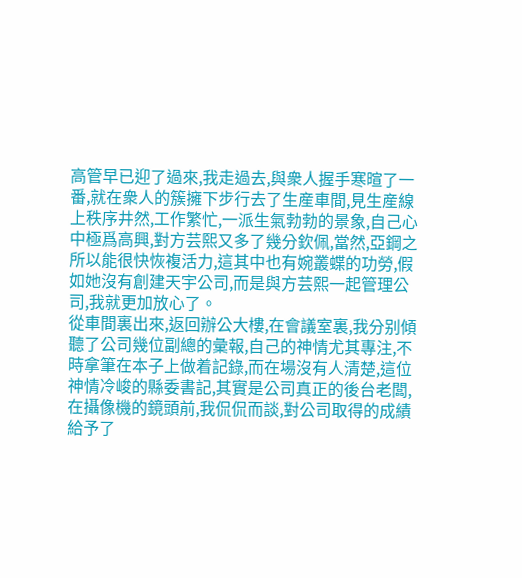高管早已迎了過來,我走過去,與衆人握手寒暄了一番,就在衆人的簇擁下步行去了生産車間,見生産線上秩序井然,工作繁忙,一派生氣勃勃的景象,自己心中極爲高興,對方芸熙又多了幾分欽佩,當然,亞鋼之所以能很快恢複活力,這其中也有婉叢蝶的功勞,假如她沒有創建天宇公司,而是與方芸熙一起管理公司,我就更加放心了。
從車間裏出來,返回辦公大樓,在會議室裏,我分别傾聽了公司幾位副總的彙報,自己的神情尤其專注,不時拿筆在本子上做着記錄,而在場沒有人清楚,這位神情冷峻的縣委書記,其實是公司真正的後台老闆,在攝像機的鏡頭前,我侃侃而談,對公司取得的成績給予了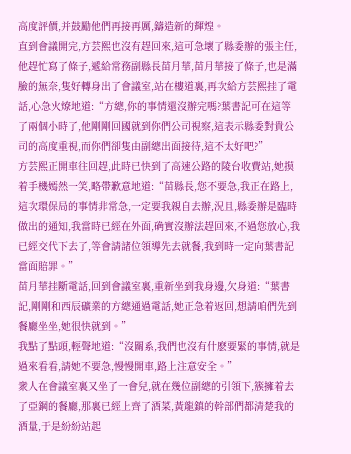高度評價,并鼓勵他們再接再厲,鑄造新的輝煌。
直到會議開完,方芸熙也沒有趕回來,這可急壞了縣委辦的張主任,他趕忙寫了條子,遞給常務副縣長苗月華,苗月華接了條子,也是滿臉的無奈,隻好轉身出了會議室,站在樓道裏,再次給方芸熙挂了電話,心急火燎地道:“方總,你的事情還沒辦完嗎?葉書記可在這等了兩個小時了,他剛剛回國就到你們公司視察,這表示縣委對貴公司的高度重視,而你們卻隻由副總出面接待,這不太好吧?”
方芸熙正開車往回趕,此時已快到了高速公路的陵台收費站,她摸着手機嫣然一笑,略帶歉意地道:“苗縣長,您不要急,我正在路上,這次環保局的事情非常急,一定要我親自去辦,況且,縣委辦是臨時做出的通知,我當時已經在外面,确實沒辦法趕回來,不過您放心,我已經交代下去了,等會請諸位領導先去就餐,我到時一定向葉書記當面賠罪。”
苗月華挂斷電話,回到會議室裏,重新坐到我身邊,欠身道:“葉書記,剛剛和西辰礦業的方總通過電話,她正急着返回,想請咱們先到餐廳坐坐,她很快就到。”
我點了點頭,輕聲地道:“沒關系,我們也沒有什麽要緊的事情,就是過來看看,請她不要急,慢慢開車,路上注意安全。”
衆人在會議室裏又坐了一會兒,就在幾位副總的引領下,簇擁着去了亞鋼的餐廳,那裏已經上齊了酒菜,黃龍鎮的幹部們都清楚我的酒量,于是紛紛站起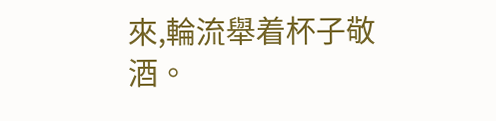來,輪流舉着杯子敬酒。